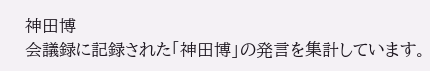神田博
会議録に記録された「神田博」の発言を集計しています。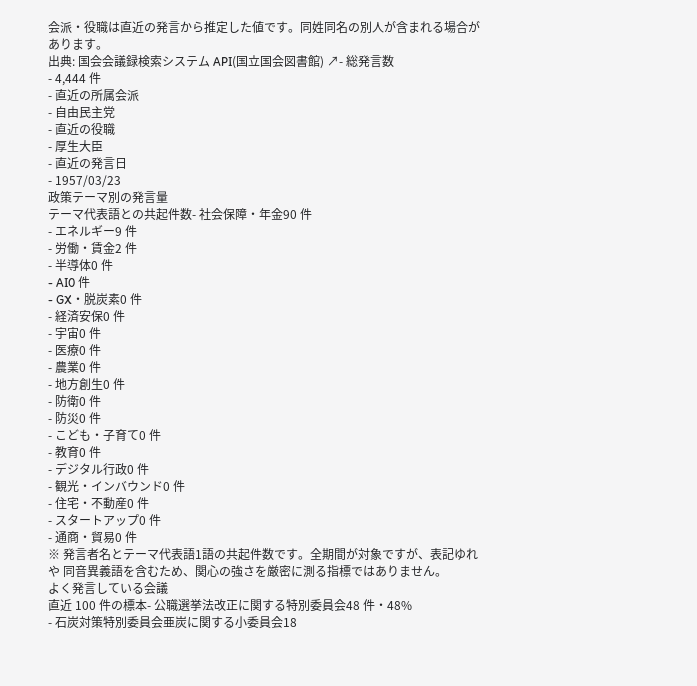会派・役職は直近の発言から推定した値です。同姓同名の別人が含まれる場合があります。
出典: 国会会議録検索システム API(国立国会図書館) ↗- 総発言数
- 4,444 件
- 直近の所属会派
- 自由民主党
- 直近の役職
- 厚生大臣
- 直近の発言日
- 1957/03/23
政策テーマ別の発言量
テーマ代表語との共起件数- 社会保障・年金90 件
- エネルギー9 件
- 労働・賃金2 件
- 半導体0 件
- AI0 件
- GX・脱炭素0 件
- 経済安保0 件
- 宇宙0 件
- 医療0 件
- 農業0 件
- 地方創生0 件
- 防衛0 件
- 防災0 件
- こども・子育て0 件
- 教育0 件
- デジタル行政0 件
- 観光・インバウンド0 件
- 住宅・不動産0 件
- スタートアップ0 件
- 通商・貿易0 件
※ 発言者名とテーマ代表語1語の共起件数です。全期間が対象ですが、表記ゆれや 同音異義語を含むため、関心の強さを厳密に測る指標ではありません。
よく発言している会議
直近 100 件の標本- 公職選挙法改正に関する特別委員会48 件・48%
- 石炭対策特別委員会亜炭に関する小委員会18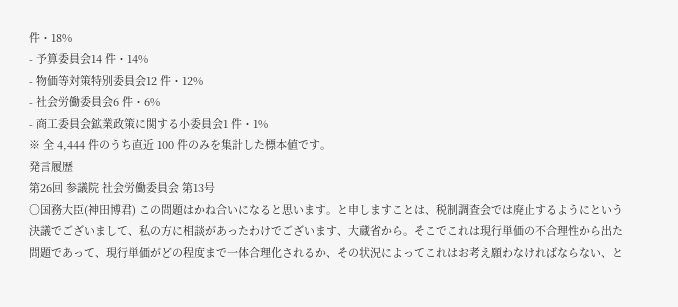件・18%
- 予算委員会14 件・14%
- 物価等対策特別委員会12 件・12%
- 社会労働委員会6 件・6%
- 商工委員会鉱業政策に関する小委員会1 件・1%
※ 全 4,444 件のうち直近 100 件のみを集計した標本値です。
発言履歴
第26回 参議院 社会労働委員会 第13号
○国務大臣(神田博君) この問題はかね合いになると思います。と申しますことは、税制調査会では廃止するようにという決議でございまして、私の方に相談があったわけでございます、大蔵省から。そこでこれは現行単価の不合理性から出た問題であって、現行単価がどの程度まで一体合理化されるか、その状況によってこれはお考え願わなければならない、と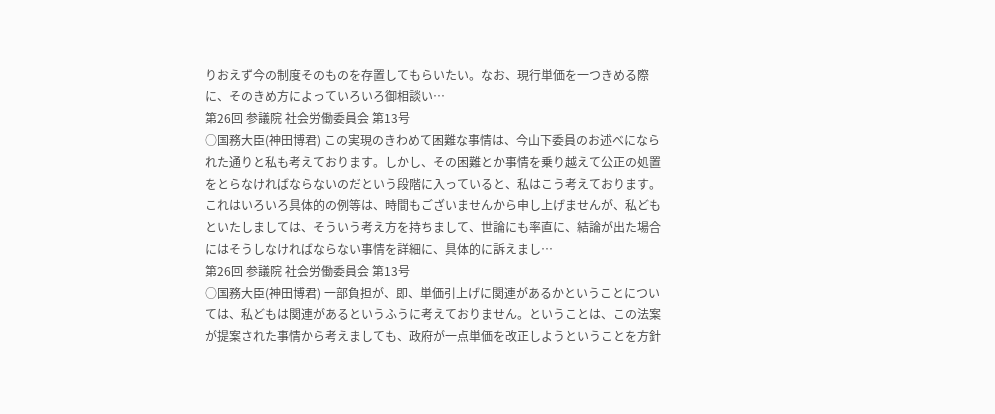りおえず今の制度そのものを存置してもらいたい。なお、現行単価を一つきめる際に、そのきめ方によっていろいろ御相談い…
第26回 参議院 社会労働委員会 第13号
○国務大臣(神田博君) この実現のきわめて困難な事情は、今山下委員のお述べになられた通りと私も考えております。しかし、その困難とか事情を乗り越えて公正の処置をとらなければならないのだという段階に入っていると、私はこう考えております。これはいろいろ具体的の例等は、時間もございませんから申し上げませんが、私どもといたしましては、そういう考え方を持ちまして、世論にも率直に、結論が出た場合にはそうしなければならない事情を詳細に、具体的に訴えまし…
第26回 参議院 社会労働委員会 第13号
○国務大臣(神田博君) 一部負担が、即、単価引上げに関連があるかということについては、私どもは関連があるというふうに考えておりません。ということは、この法案が提案された事情から考えましても、政府が一点単価を改正しようということを方針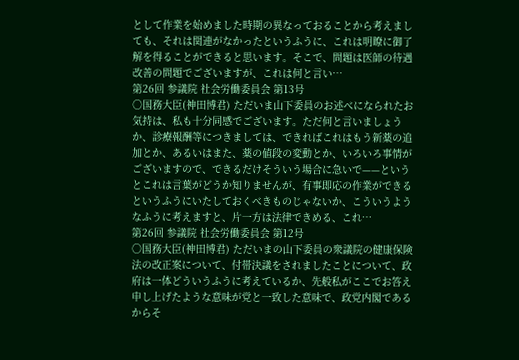として作業を始めました時期の異なっておることから考えましても、それは関連がなかったというふうに、これは明瞭に御了解を得ることができると思います。そこで、問題は医師の待遇改善の問題でございますが、これは何と言い…
第26回 参議院 社会労働委員会 第13号
○国務大臣(神田博君) ただいま山下委員のお述べになられたお気持は、私も十分同感でございます。ただ何と言いましょうか、診療報酬等につきましては、できればこれはもう新薬の追加とか、あるいはまた、薬の値段の変動とか、いろいろ事情がございますので、できるだけそういう場合に急いで——というとこれは言葉がどうか知りませんが、有事即応の作業ができるというふうにいたしておくべきものじゃないか、こういうようなふうに考えますと、片一方は法律できめる、これ…
第26回 参議院 社会労働委員会 第12号
○国務大臣(神田博君) ただいまの山下委員の衆議院の健康保険法の改正案について、付帯決議をされましたことについて、政府は一体どういうふうに考えているか、先般私がここでお答え申し上げたような意味が党と一致した意味で、政党内閣であるからそ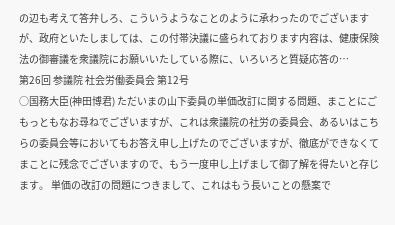の辺も考えて答弁しろ、こういうようなことのように承わったのでございますが、政府といたしましては、この付帯決議に盛られております内容は、健康保険法の御審議を衆議院にお願いいたしている際に、いろいろと質疑応答の…
第26回 参議院 社会労働委員会 第12号
○国務大臣(神田博君) ただいまの山下委員の単価改訂に関する問題、まことにごもっともなお尋ねでございますが、これは衆議院の社労の委員会、あるいはこちらの委員会等においてもお答え申し上げたのでございますが、徹底ができなくてまことに残念でございますので、もう一度申し上げまして御了解を得たいと存じます。 単価の改訂の問題につきまして、これはもう長いことの懸案で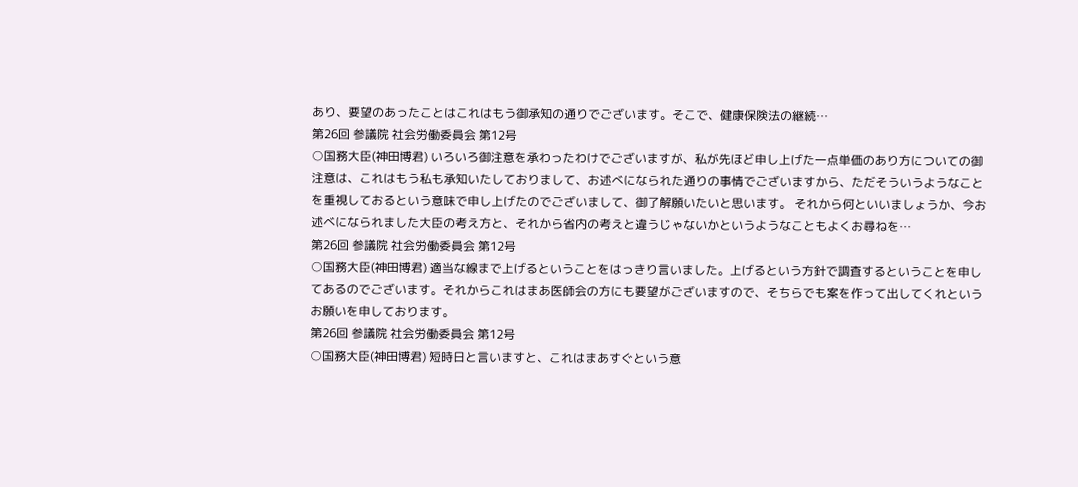あり、要望のあったことはこれはもう御承知の通りでございます。そこで、健康保険法の継続…
第26回 参議院 社会労働委員会 第12号
○国務大臣(神田博君) いろいろ御注意を承わったわけでございますが、私が先ほど申し上げた一点単価のあり方についての御注意は、これはもう私も承知いたしておりまして、お述べになられた通りの事情でございますから、ただそういうようなことを重視しておるという意味で申し上げたのでございまして、御了解願いたいと思います。 それから何といいましょうか、今お述べになられました大臣の考え方と、それから省内の考えと違うじゃないかというようなこともよくお尋ねを…
第26回 参議院 社会労働委員会 第12号
○国務大臣(神田博君) 適当な線まで上げるということをはっきり言いました。上げるという方針で調査するということを申してあるのでございます。それからこれはまあ医師会の方にも要望がございますので、そちらでも案を作って出してくれというお願いを申しております。
第26回 参議院 社会労働委員会 第12号
○国務大臣(神田博君) 短時日と言いますと、これはまあすぐという意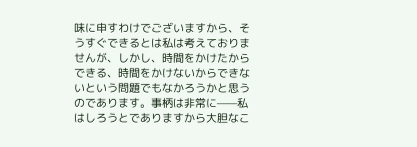味に申すわけでございますから、そうすぐできるとは私は考えておりませんが、しかし、時間をかけたからできる、時間をかけないからできないという問題でもなかろうかと思うのであります。事柄は非常に——私はしろうとでありますから大胆なこ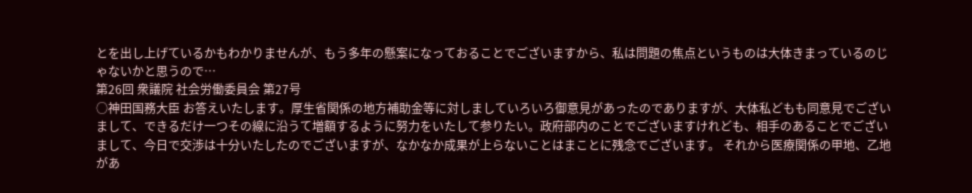とを出し上げているかもわかりませんが、もう多年の懸案になっておることでございますから、私は問題の焦点というものは大体きまっているのじゃないかと思うので…
第26回 衆議院 社会労働委員会 第27号
○神田国務大臣 お答えいたします。厚生省関係の地方補助金等に対しましていろいろ御意見があったのでありますが、大体私どもも同意見でございまして、できるだけ一つその線に沿うて増額するように努力をいたして参りたい。政府部内のことでございますけれども、相手のあることでございまして、今日で交渉は十分いたしたのでございますが、なかなか成果が上らないことはまことに残念でございます。 それから医療関係の甲地、乙地があ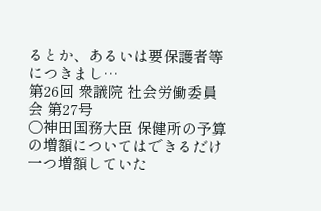るとか、あるいは要保護者等につきまし…
第26回 衆議院 社会労働委員会 第27号
○神田国務大臣 保健所の予算の増額についてはできるだけ一つ増額していた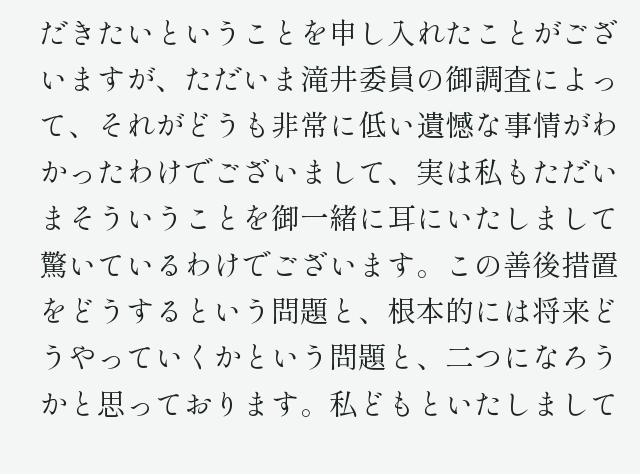だきたいということを申し入れたことがございますが、ただいま滝井委員の御調査によって、それがどうも非常に低い遺憾な事情がわかったわけでございまして、実は私もただいまそういうことを御一緒に耳にいたしまして驚いているわけでございます。この善後措置をどうするという問題と、根本的には将来どうやっていくかという問題と、二つになろうかと思っております。私どもといたしまして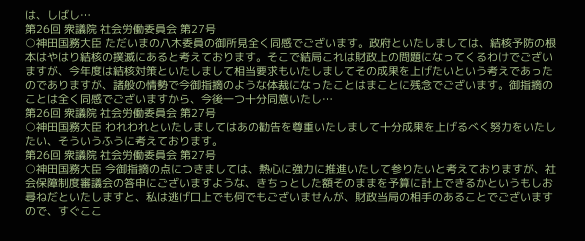は、しばし…
第26回 衆議院 社会労働委員会 第27号
○神田国務大臣 ただいまの八木委員の御所見全く同感でございます。政府といたしましては、結核予防の根本はやはり結核の撲滅にあると考えております。そこで結局これは財政上の問題になってくるわけでございますが、今年度は結核対策といたしまして相当要求もいたしましてその成果を上げたいという考えであったのでありますが、諸般の情勢で今御指摘のような体裁になったことはまことに残念でございます。御指摘のことは全く同感でございますから、今後一つ十分同意いたし…
第26回 衆議院 社会労働委員会 第27号
○神田国務大臣 われわれといたしましてはあの勧告を尊重いたしまして十分成果を上げるべく努力をいたしたい、そういうふうに考えております。
第26回 衆議院 社会労働委員会 第27号
○神田国務大臣 今御指摘の点につきましては、熱心に強力に推進いたして参りたいと考えておりますが、社会保障制度審議会の答申にございますような、きちっとした額そのままを予算に計上できるかというもしお尋ねだといたしますと、私は逃げ口上でも何でもございませんが、財政当局の相手のあることでございますので、すぐここ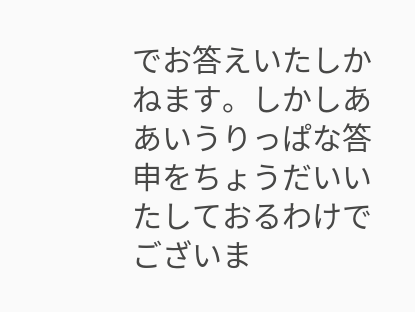でお答えいたしかねます。しかしああいうりっぱな答申をちょうだいいたしておるわけでございま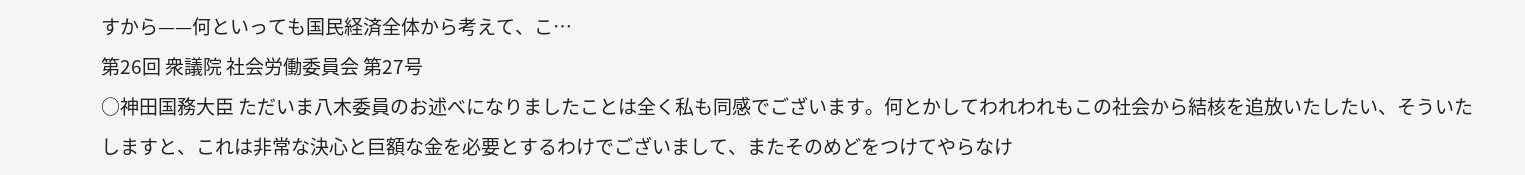すから——何といっても国民経済全体から考えて、こ…
第26回 衆議院 社会労働委員会 第27号
○神田国務大臣 ただいま八木委員のお述べになりましたことは全く私も同感でございます。何とかしてわれわれもこの社会から結核を追放いたしたい、そういたしますと、これは非常な決心と巨額な金を必要とするわけでございまして、またそのめどをつけてやらなけ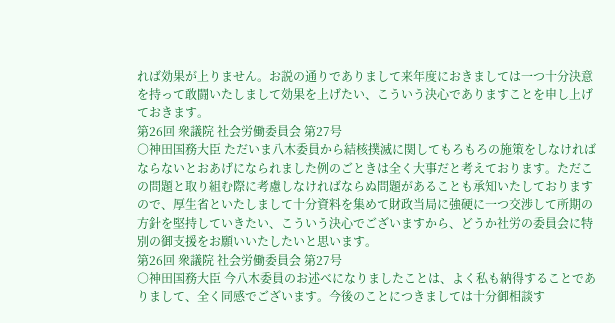れば効果が上りません。お説の通りでありまして来年度におきましては一つ十分決意を持って敢闘いたしまして効果を上げたい、こういう決心でありますことを申し上げておきます。
第26回 衆議院 社会労働委員会 第27号
○神田国務大臣 ただいま八木委員から結核撲滅に関してもろもろの施策をしなければならないとおあげになられました例のごときは全く大事だと考えております。ただこの問題と取り組む際に考慮しなければならぬ問題があることも承知いたしておりますので、厚生省といたしまして十分資料を集めて財政当局に強硬に一つ交渉して所期の方針を堅持していきたい、こういう決心でございますから、どうか社労の委員会に特別の御支援をお願いいたしたいと思います。
第26回 衆議院 社会労働委員会 第27号
○神田国務大臣 今八木委員のお述べになりましたことは、よく私も納得することでありまして、全く同感でございます。今後のことにつきましては十分御相談す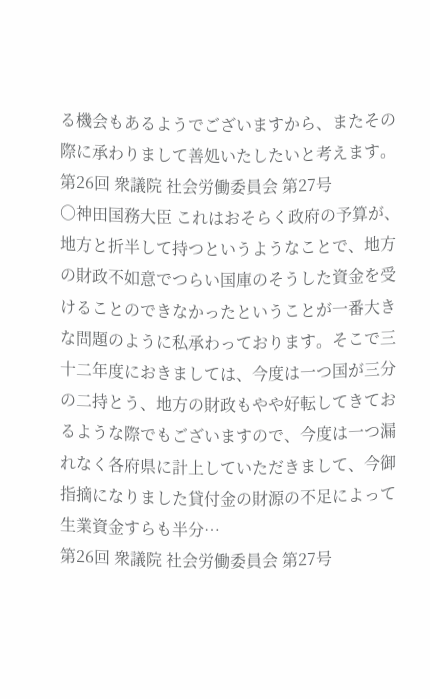る機会もあるようでございますから、またその際に承わりまして善処いたしたいと考えます。
第26回 衆議院 社会労働委員会 第27号
○神田国務大臣 これはおそらく政府の予算が、地方と折半して持つというようなことで、地方の財政不如意でつらい国庫のそうした資金を受けることのできなかったということが一番大きな問題のように私承わっております。そこで三十二年度におきましては、今度は一つ国が三分の二持とう、地方の財政もやや好転してきておるような際でもございますので、今度は一つ漏れなく各府県に計上していただきまして、今御指摘になりました貸付金の財源の不足によって生業資金すらも半分…
第26回 衆議院 社会労働委員会 第27号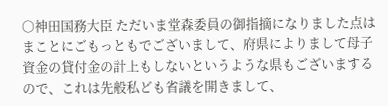○神田国務大臣 ただいま堂森委員の御指摘になりました点はまことにごもっともでございまして、府県によりまして母子資金の貸付金の計上もしないというような県もございまするので、これは先般私ども省議を開きまして、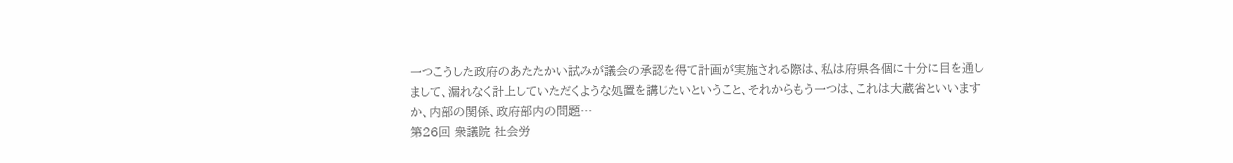一つこうした政府のあたたかい試みが議会の承認を得て計画が実施される際は、私は府県各個に十分に目を通しまして、漏れなく計上していただくような処置を講じたいということ、それからもう一つは、これは大蔵省といいますか、内部の関係、政府部内の問題…
第26回 衆議院 社会労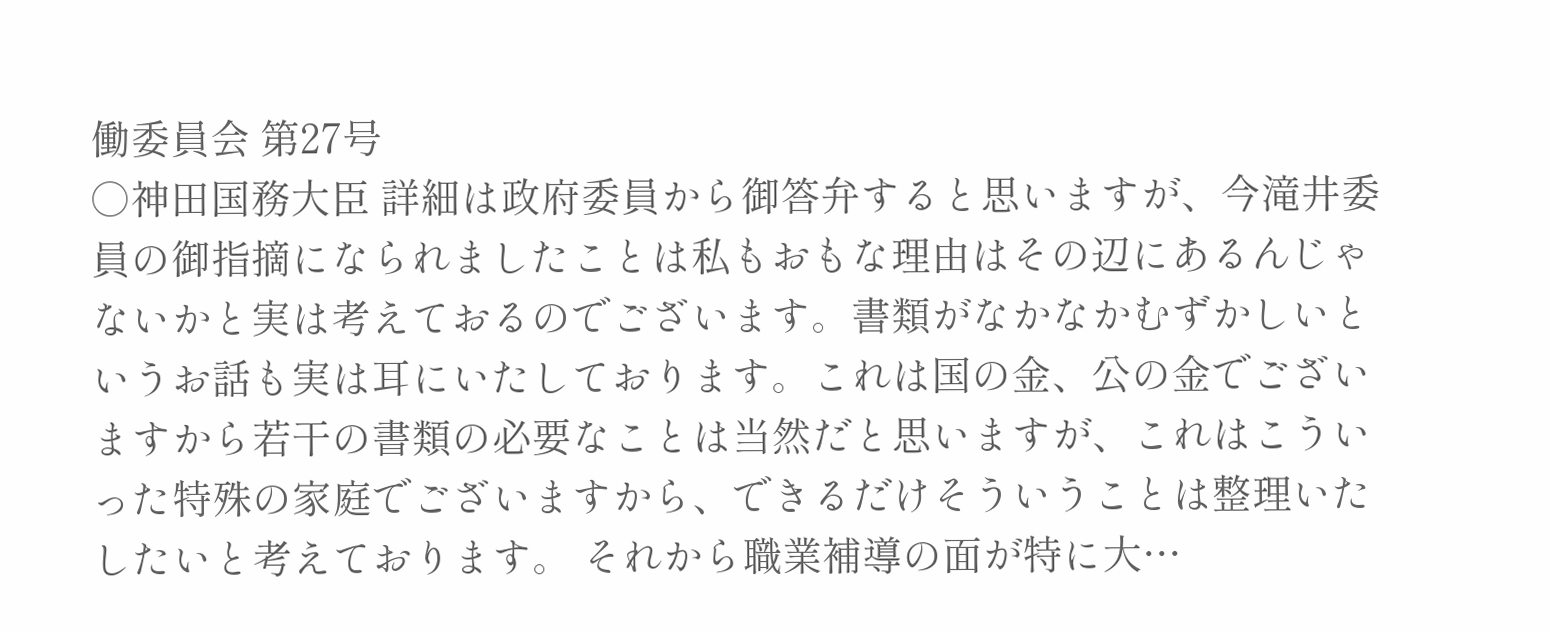働委員会 第27号
○神田国務大臣 詳細は政府委員から御答弁すると思いますが、今滝井委員の御指摘になられましたことは私もおもな理由はその辺にあるんじゃないかと実は考えておるのでございます。書類がなかなかむずかしいというお話も実は耳にいたしております。これは国の金、公の金でございますから若干の書類の必要なことは当然だと思いますが、これはこういった特殊の家庭でございますから、できるだけそういうことは整理いたしたいと考えております。 それから職業補導の面が特に大…